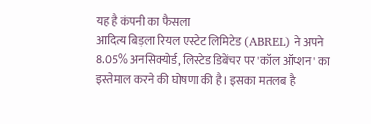यह है कंपनी का फैसला
आदित्य बिड़ला रियल एस्टेट लिमिटेड (ABREL) ने अपने 8.05% अनसिक्योर्ड, लिस्टेड डिबेंचर पर 'कॉल ऑप्शन' का इस्तेमाल करने की घोषणा की है। इसका मतलब है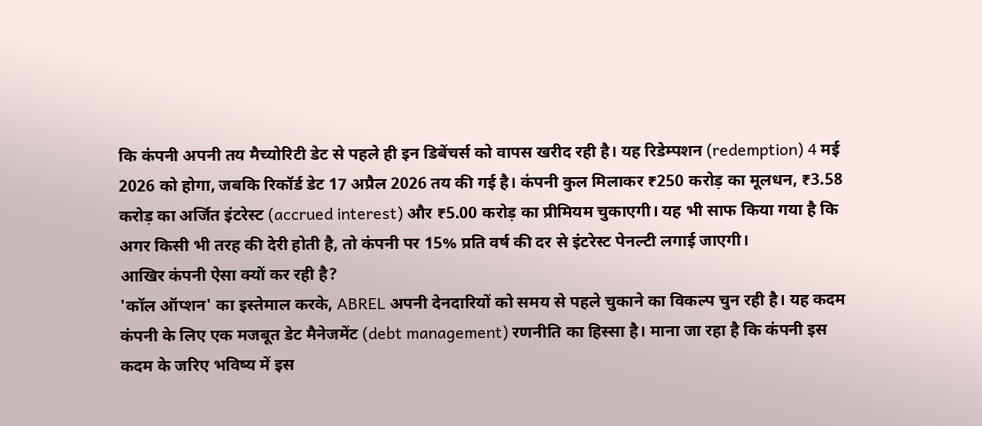कि कंपनी अपनी तय मैच्योरिटी डेट से पहले ही इन डिबेंचर्स को वापस खरीद रही है। यह रिडेम्पशन (redemption) 4 मई 2026 को होगा, जबकि रिकॉर्ड डेट 17 अप्रैल 2026 तय की गई है। कंपनी कुल मिलाकर ₹250 करोड़ का मूलधन, ₹3.58 करोड़ का अर्जित इंटरेस्ट (accrued interest) और ₹5.00 करोड़ का प्रीमियम चुकाएगी। यह भी साफ किया गया है कि अगर किसी भी तरह की देरी होती है, तो कंपनी पर 15% प्रति वर्ष की दर से इंटरेस्ट पेनल्टी लगाई जाएगी।
आखिर कंपनी ऐसा क्यों कर रही है?
'कॉल ऑप्शन' का इस्तेमाल करके, ABREL अपनी देनदारियों को समय से पहले चुकाने का विकल्प चुन रही है। यह कदम कंपनी के लिए एक मजबूत डेट मैनेजमेंट (debt management) रणनीति का हिस्सा है। माना जा रहा है कि कंपनी इस कदम के जरिए भविष्य में इस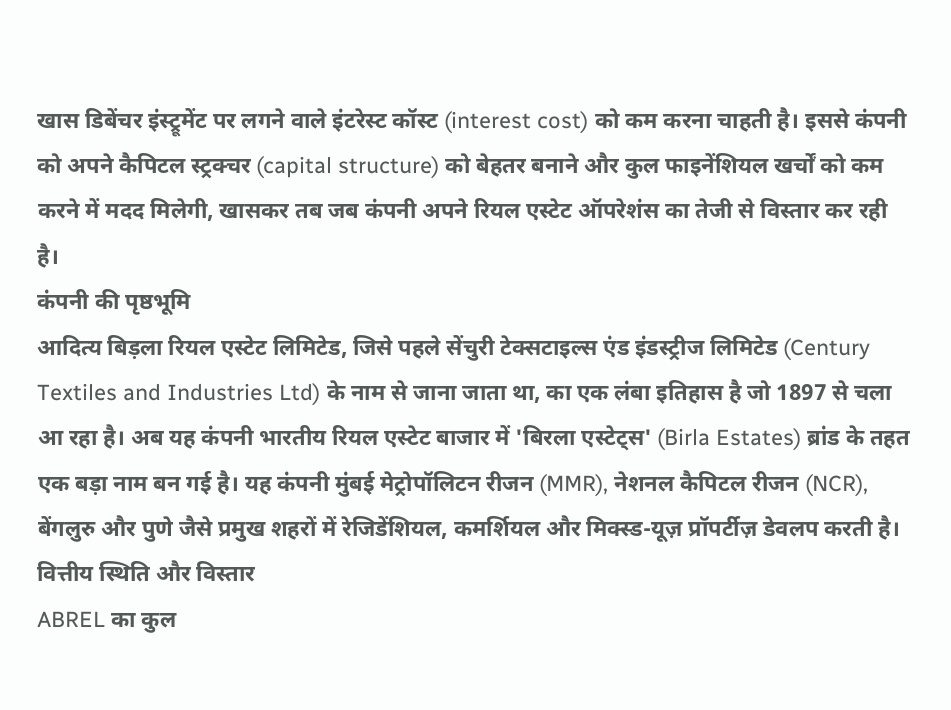खास डिबेंचर इंस्ट्रूमेंट पर लगने वाले इंटरेस्ट कॉस्ट (interest cost) को कम करना चाहती है। इससे कंपनी को अपने कैपिटल स्ट्रक्चर (capital structure) को बेहतर बनाने और कुल फाइनेंशियल खर्चों को कम करने में मदद मिलेगी, खासकर तब जब कंपनी अपने रियल एस्टेट ऑपरेशंस का तेजी से विस्तार कर रही है।
कंपनी की पृष्ठभूमि
आदित्य बिड़ला रियल एस्टेट लिमिटेड, जिसे पहले सेंचुरी टेक्सटाइल्स एंड इंडस्ट्रीज लिमिटेड (Century Textiles and Industries Ltd) के नाम से जाना जाता था, का एक लंबा इतिहास है जो 1897 से चला आ रहा है। अब यह कंपनी भारतीय रियल एस्टेट बाजार में 'बिरला एस्टेट्स' (Birla Estates) ब्रांड के तहत एक बड़ा नाम बन गई है। यह कंपनी मुंबई मेट्रोपॉलिटन रीजन (MMR), नेशनल कैपिटल रीजन (NCR), बेंगलुरु और पुणे जैसे प्रमुख शहरों में रेजिडेंशियल, कमर्शियल और मिक्स्ड-यूज़ प्रॉपर्टीज़ डेवलप करती है।
वित्तीय स्थिति और विस्तार
ABREL का कुल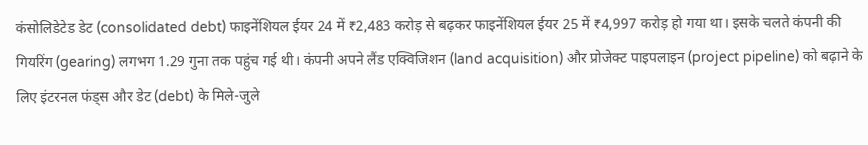कंसोलिडेटेड डेट (consolidated debt) फाइनेंशियल ईयर 24 में ₹2,483 करोड़ से बढ़कर फाइनेंशियल ईयर 25 में ₹4,997 करोड़ हो गया था। इसके चलते कंपनी की गियरिंग (gearing) लगभग 1.29 गुना तक पहुंच गई थी। कंपनी अपने लैंड एक्विजिशन (land acquisition) और प्रोजेक्ट पाइपलाइन (project pipeline) को बढ़ाने के लिए इंटरनल फंड्स और डेट (debt) के मिले-जुले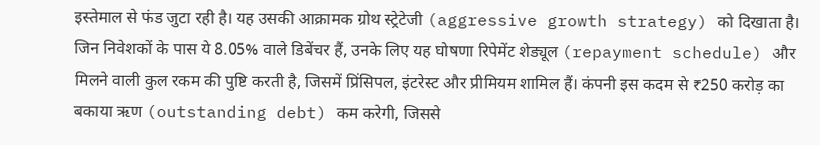इस्तेमाल से फंड जुटा रही है। यह उसकी आक्रामक ग्रोथ स्ट्रेटेजी (aggressive growth strategy) को दिखाता है। जिन निवेशकों के पास ये 8.05% वाले डिबेंचर हैं, उनके लिए यह घोषणा रिपेमेंट शेड्यूल (repayment schedule) और मिलने वाली कुल रकम की पुष्टि करती है, जिसमें प्रिंसिपल, इंटरेस्ट और प्रीमियम शामिल हैं। कंपनी इस कदम से ₹250 करोड़ का बकाया ऋण (outstanding debt) कम करेगी, जिससे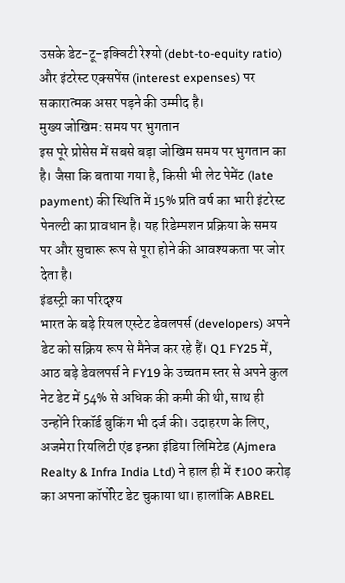उसके डेट-टू-इक्विटी रेश्यो (debt-to-equity ratio) और इंटरेस्ट एक्सपेंस (interest expenses) पर सकारात्मक असर पड़ने की उम्मीद है।
मुख्य जोखिम: समय पर भुगतान
इस पूरे प्रोसेस में सबसे बड़ा जोखिम समय पर भुगतान का है। जैसा कि बताया गया है, किसी भी लेट पेमेंट (late payment) की स्थिति में 15% प्रति वर्ष का भारी इंटरेस्ट पेनल्टी का प्रावधान है। यह रिडेम्पशन प्रक्रिया के समय पर और सुचारू रूप से पूरा होने की आवश्यकता पर जोर देता है।
इंडस्ट्री का परिदृश्य
भारत के बड़े रियल एस्टेट डेवलपर्स (developers) अपने डेट को सक्रिय रूप से मैनेज कर रहे हैं। Q1 FY25 में, आठ बड़े डेवलपर्स ने FY19 के उच्चतम स्तर से अपने कुल नेट डेट में 54% से अधिक की कमी की थी, साथ ही उन्होंने रिकॉर्ड बुकिंग भी दर्ज की। उदाहरण के लिए, अजमेरा रियलिटी एंड इन्फ्रा इंडिया लिमिटेड (Ajmera Realty & Infra India Ltd) ने हाल ही में ₹100 करोड़ का अपना कॉर्पोरेट डेट चुकाया था। हालांकि ABREL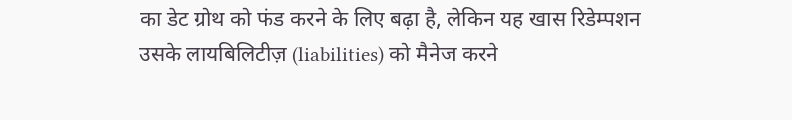का डेट ग्रोथ को फंड करने के लिए बढ़ा है, लेकिन यह खास रिडेम्पशन उसके लायबिलिटीज़ (liabilities) को मैनेज करने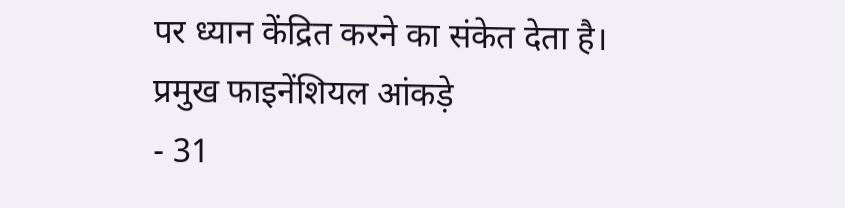पर ध्यान केंद्रित करने का संकेत देता है।
प्रमुख फाइनेंशियल आंकड़े
- 31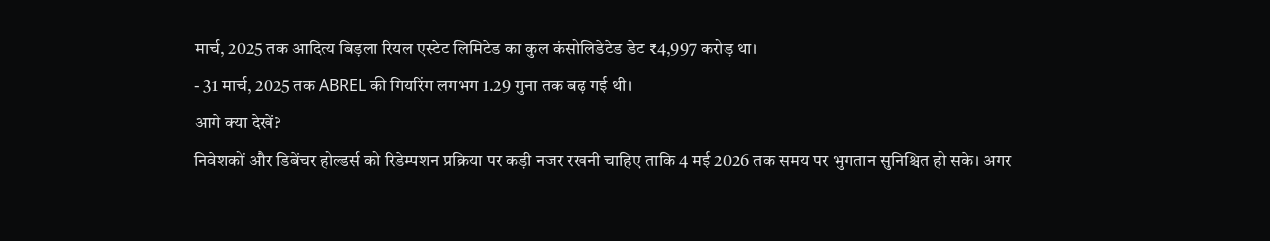मार्च, 2025 तक आदित्य बिड़ला रियल एस्टेट लिमिटेड का कुल कंसोलिडेटेड डेट ₹4,997 करोड़ था।
- 31 मार्च, 2025 तक ABREL की गियरिंग लगभग 1.29 गुना तक बढ़ गई थी।
आगे क्या देखें?
निवेशकों और डिबेंचर होल्डर्स को रिडेम्पशन प्रक्रिया पर कड़ी नजर रखनी चाहिए ताकि 4 मई 2026 तक समय पर भुगतान सुनिश्चित हो सके। अगर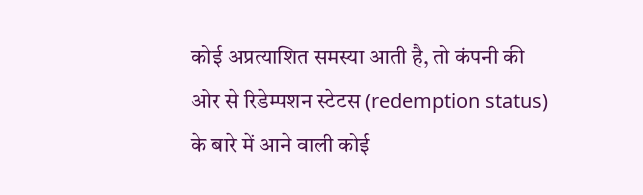कोई अप्रत्याशित समस्या आती है, तो कंपनी की ओर से रिडेम्पशन स्टेटस (redemption status) के बारे में आने वाली कोई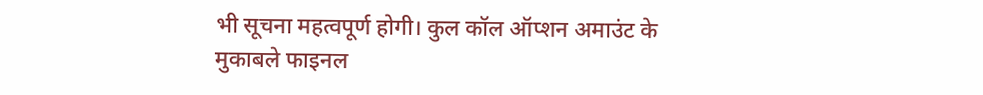भी सूचना महत्वपूर्ण होगी। कुल कॉल ऑप्शन अमाउंट के मुकाबले फाइनल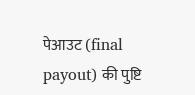पेआउट (final payout) की पुष्टि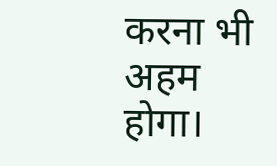करना भी अहम होगा।